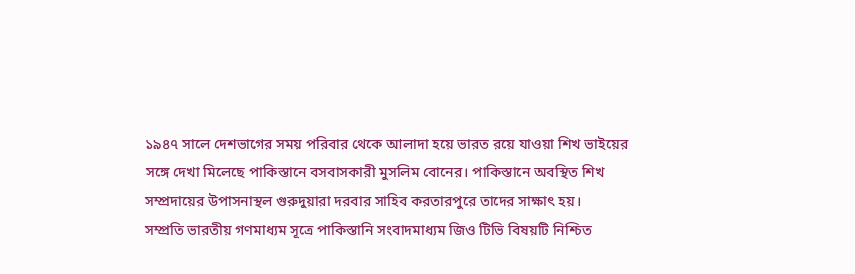১৯৪৭ সালে দেশভাগের সময় পরিবার থেকে আলাদা হয়ে ভারত রয়ে যাওয়া শিখ ভাইয়ের সঙ্গে দেখা মিলেছে পাকিস্তানে বসবাসকারী মুসলিম বোনের। পাকিস্তানে অবস্থিত শিখ সম্প্রদায়ের উপাসনাস্থল গুরুদুয়ারা দরবার সাহিব করতারপুরে তাদের সাক্ষাৎ হয়।
সম্প্রতি ভারতীয় গণমাধ্যম সূত্রে পাকিস্তানি সংবাদমাধ্যম জিও টিভি বিষয়টি নিশ্চিত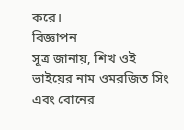করে।
বিজ্ঞাপন
সূত্র জানায়, শিখ ওই ভাইয়ের নাম ওমরজিত সিং এবং বোনের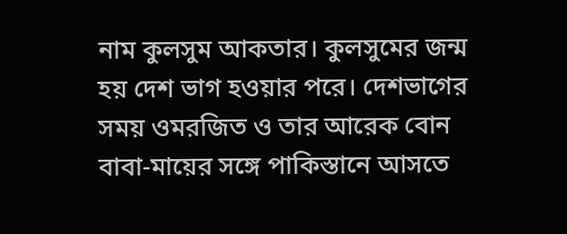নাম কুলসুম আকতার। কুলসুমের জন্ম হয় দেশ ভাগ হওয়ার পরে। দেশভাগের সময় ওমরজিত ও তার আরেক বোন বাবা-মায়ের সঙ্গে পাকিস্তানে আসতে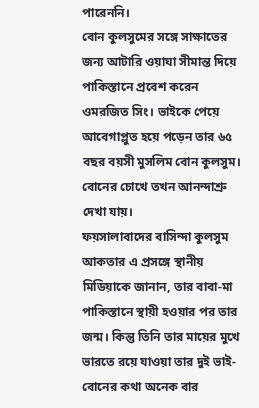পারেননি।
বোন কুলসুমের সঙ্গে সাক্ষাতের জন্য আটারি ওয়াঘা সীমান্ত দিয়ে পাকিস্তানে প্রবেশ করেন ওমরজিত সিং। ভাইকে পেয়ে আবেগাপ্লুত হয়ে পড়েন তার ৬৫ বছর বয়সী মুসলিম বোন কুলসুম। বোনের চোখে তখন আনন্দাশ্রু দেখা যায়।
ফয়সালাবাদের বাসিন্দা কুলসুম আকতার এ প্রসঙ্গে স্থানীয় মিডিয়াকে জানান, তার বাবা-মা পাকিস্তানে স্থায়ী হওয়ার পর তার জন্ম। কিন্তু তিনি তার মায়ের মুখে ভারতে রয়ে যাওয়া তার দুই ভাই-বোনের কথা অনেক বার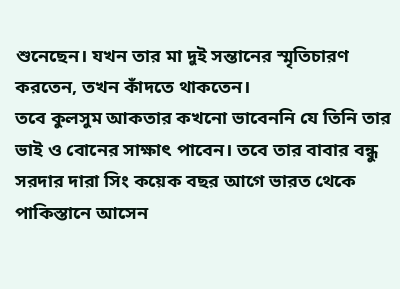শুনেছেন। যখন তার মা দুই সন্তানের স্মৃতিচারণ করতেন, তখন কাঁদতে থাকতেন।
তবে কুলসুম আকতার কখনো ভাবেননি যে তিনি তার ভাই ও বোনের সাক্ষাৎ পাবেন। তবে তার বাবার বন্ধু সরদার দারা সিং কয়েক বছর আগে ভারত থেকে পাকিস্তানে আসেন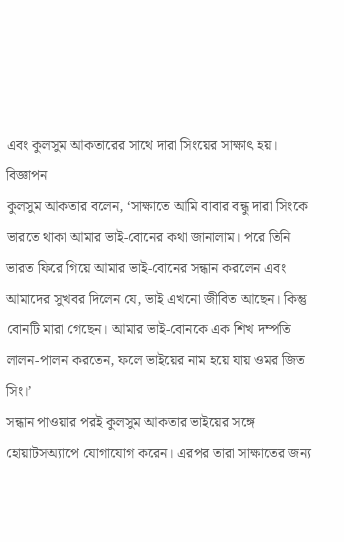এবং কুলসুম আকতারের সাথে দারা সিংয়ের সাক্ষাৎ হয়।
বিজ্ঞাপন
কুলসুম আকতার বলেন, ‘সাক্ষাতে আমি বাবার বন্ধু দারা সিংকে ভারতে থাকা আমার ভাই-বোনের কথা জানালাম। পরে তিনি ভারত ফিরে গিয়ে আমার ভাই-বোনের সন্ধান করলেন এবং আমাদের সুখবর দিলেন যে, ভাই এখনো জীবিত আছেন। কিন্তু বোনটি মারা গেছেন। আমার ভাই-বোনকে এক শিখ দম্পতি লালন-পালন করতেন, ফলে ভাইয়ের নাম হয়ে যায় ওমর জিত সিং।’
সন্ধান পাওয়ার পরই কুলসুম আকতার ভাইয়ের সঙ্গে হোয়াটসঅ্যাপে যোগাযোগ করেন। এরপর তারা সাক্ষাতের জন্য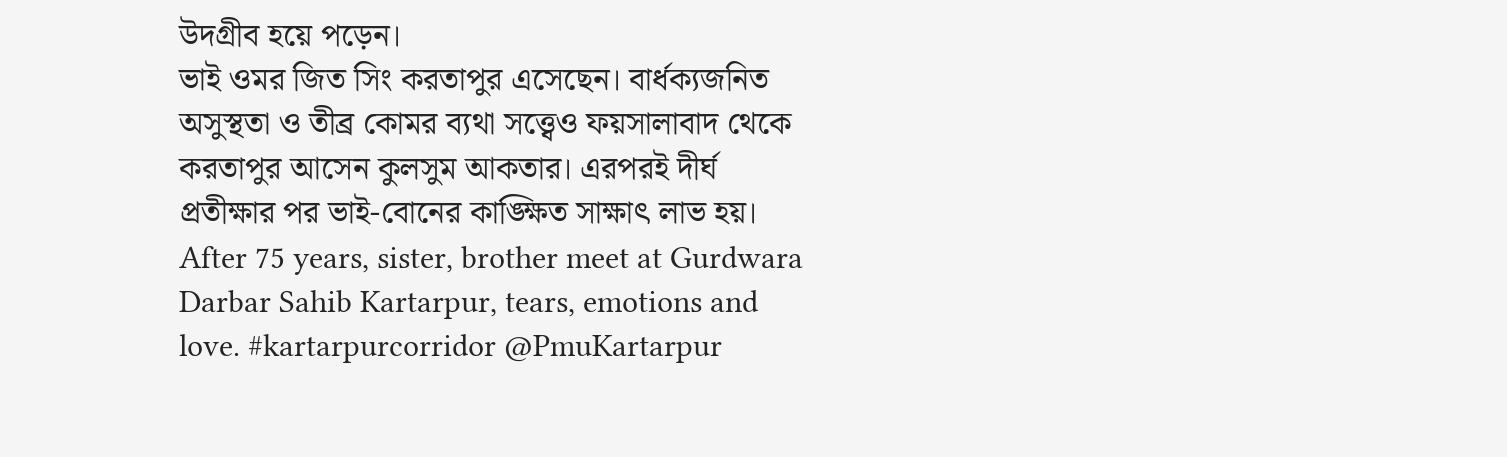উদগ্রীব হয়ে পড়েন।
ভাই ওমর জিত সিং করতাপুর এসেছেন। বার্ধক্যজনিত অসুস্থতা ও তীব্র কোমর ব্যথা সত্ত্বেও ফয়সালাবাদ থেকে করতাপুর আসেন কুলসুম আকতার। এরপরই দীর্ঘ প্রতীক্ষার পর ভাই-বোনের কাঙ্ক্ষিত সাক্ষাৎ লাভ হয়।
After 75 years, sister, brother meet at Gurdwara Darbar Sahib Kartarpur, tears, emotions and love. #kartarpurcorridor @PmuKartarpur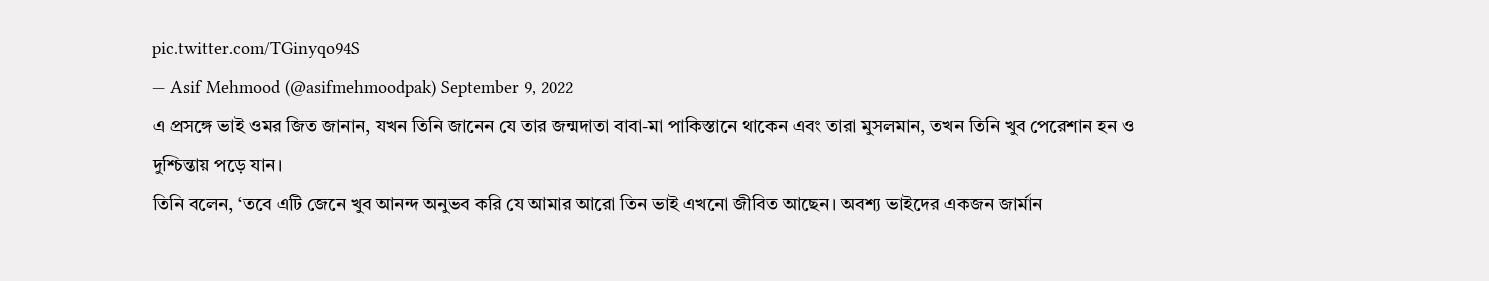pic.twitter.com/TGinyqo94S
— Asif Mehmood (@asifmehmoodpak) September 9, 2022
এ প্রসঙ্গে ভাই ওমর জিত জানান, যখন তিনি জানেন যে তার জন্মদাতা বাবা-মা পাকিস্তানে থাকেন এবং তারা মুসলমান, তখন তিনি খুব পেরেশান হন ও দুশ্চিন্তায় পড়ে যান।
তিনি বলেন, ‘তবে এটি জেনে খুব আনন্দ অনুভব করি যে আমার আরো তিন ভাই এখনো জীবিত আছেন। অবশ্য ভাইদের একজন জার্মান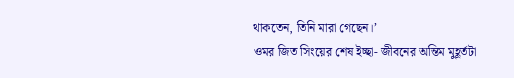থাকতেন, তিনি মারা গেছেন।’
ওমর জিত সিংয়ের শেষ ইচ্ছা- জীবনের অন্তিম মুহূর্তটা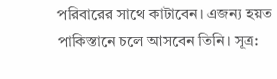পরিবারের সাথে কাটাবেন। এজন্য হয়ত পাকিস্তানে চলে আসবেন তিনি। সূত্র: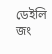ডেইলি জং